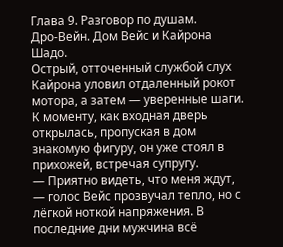Глава 9. Разговор по душам.
Дро-Вейн. Дом Вейс и Кайрона Шадо.
Острый, отточенный службой слух Кайрона уловил отдаленный рокот мотора, а затем — уверенные шаги. К моменту, как входная дверь открылась, пропуская в дом знакомую фигуру, он уже стоял в прихожей, встречая супругу.
— Приятно видеть, что меня ждут, — голос Вейс прозвучал тепло, но с лёгкой ноткой напряжения. В последние дни мужчина всё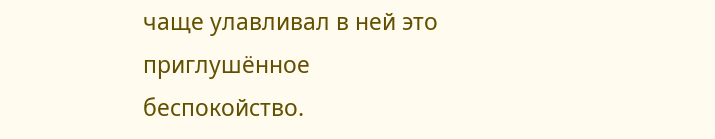чаще улавливал в ней это приглушённое беспокойство.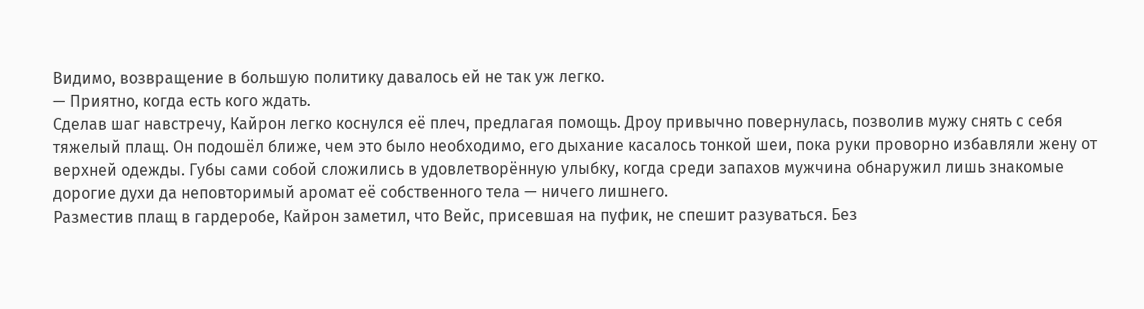Видимо, возвращение в большую политику давалось ей не так уж легко.
— Приятно, когда есть кого ждать.
Сделав шаг навстречу, Кайрон легко коснулся её плеч, предлагая помощь. Дроу привычно повернулась, позволив мужу снять с себя тяжелый плащ. Он подошёл ближе, чем это было необходимо, его дыхание касалось тонкой шеи, пока руки проворно избавляли жену от верхней одежды. Губы сами собой сложились в удовлетворённую улыбку, когда среди запахов мужчина обнаружил лишь знакомые дорогие духи да неповторимый аромат её собственного тела — ничего лишнего.
Разместив плащ в гардеробе, Кайрон заметил, что Вейс, присевшая на пуфик, не спешит разуваться. Без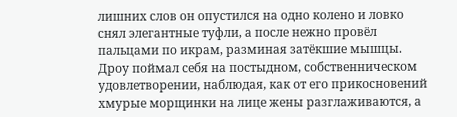лишних слов он опустился на одно колено и ловко снял элегантные туфли, а после нежно провёл пальцами по икрам, разминая затёкшие мышцы. Дроу поймал себя на постыдном, собственническом удовлетворении, наблюдая, как от его прикосновений хмурые морщинки на лице жены разглаживаются, а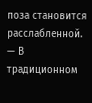поза становится расслабленной.
— В традиционном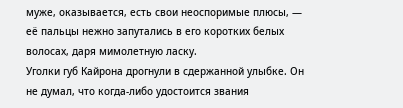муже, оказывается, есть свои неоспоримые плюсы, — её пальцы нежно запутались в его коротких белых волосах, даря мимолетную ласку.
Уголки губ Кайрона дрогнули в сдержанной улыбке. Он не думал, что когда-либо удостоится звания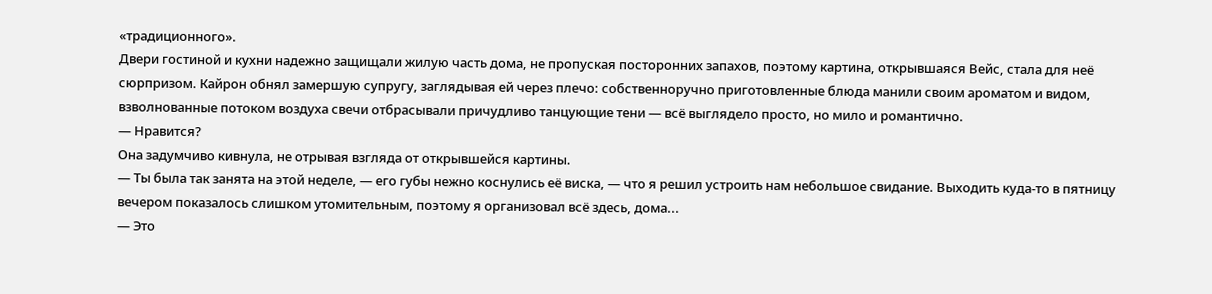«традиционного».
Двери гостиной и кухни надежно защищали жилую часть дома, не пропуская посторонних запахов, поэтому картина, открывшаяся Вейс, стала для неё сюрпризом. Кайрон обнял замершую супругу, заглядывая ей через плечо: собственноручно приготовленные блюда манили своим ароматом и видом, взволнованные потоком воздуха свечи отбрасывали причудливо танцующие тени — всё выглядело просто, но мило и романтично.
— Нравится?
Она задумчиво кивнула, не отрывая взгляда от открывшейся картины.
— Ты была так занята на этой неделе, — его губы нежно коснулись её виска, — что я решил устроить нам небольшое свидание. Выходить куда-то в пятницу вечером показалось слишком утомительным, поэтому я организовал всё здесь, дома...
— Это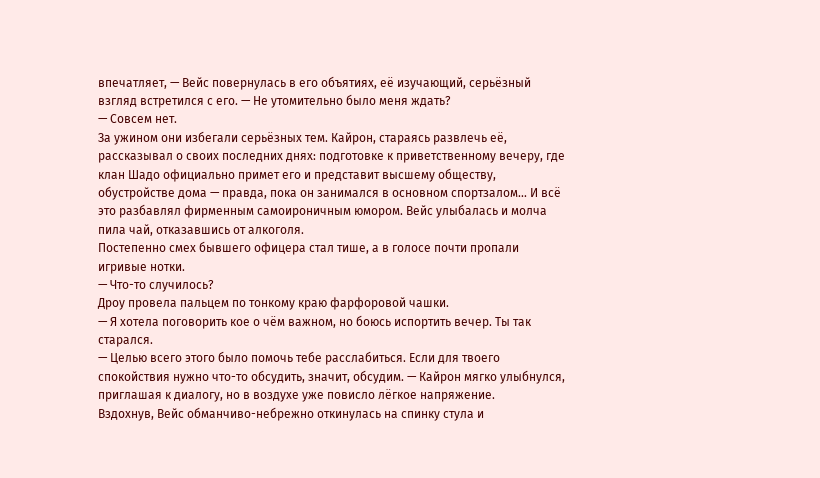впечатляет, — Вейс повернулась в его объятиях, её изучающий, серьёзный взгляд встретился с его. — Не утомительно было меня ждать?
— Совсем нет.
За ужином они избегали серьёзных тем. Кайрон, стараясь развлечь её, рассказывал о своих последних днях: подготовке к приветственному вечеру, где клан Шадо официально примет его и представит высшему обществу, обустройстве дома — правда, пока он занимался в основном спортзалом... И всё это разбавлял фирменным самоироничным юмором. Вейс улыбалась и молча пила чай, отказавшись от алкоголя.
Постепенно смех бывшего офицера стал тише, а в голосе почти пропали игривые нотки.
— Что-то случилось?
Дроу провела пальцем по тонкому краю фарфоровой чашки.
— Я хотела поговорить кое о чём важном, но боюсь испортить вечер. Ты так старался.
— Целью всего этого было помочь тебе расслабиться. Если для твоего спокойствия нужно что-то обсудить, значит, обсудим. — Кайрон мягко улыбнулся, приглашая к диалогу, но в воздухе уже повисло лёгкое напряжение.
Вздохнув, Вейс обманчиво-небрежно откинулась на спинку стула и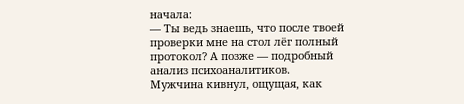начала:
— Ты ведь знаешь, что после твоей проверки мне на стол лёг полный протокол? А позже — подробный анализ психоаналитиков.
Мужчина кивнул, ощущая, как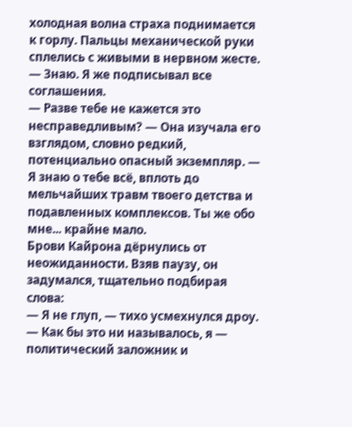холодная волна страха поднимается к горлу. Пальцы механической руки сплелись с живыми в нервном жесте.
— Знаю. Я же подписывал все соглашения.
— Разве тебе не кажется это несправедливым? — Она изучала его взглядом, словно редкий, потенциально опасный экземпляр. — Я знаю о тебе всё, вплоть до мельчайших травм твоего детства и подавленных комплексов. Ты же обо мне... крайне мало.
Брови Кайрона дёрнулись от неожиданности. Взяв паузу, он задумался, тщательно подбирая слова:
— Я не глуп, — тихо усмехнулся дроу. — Как бы это ни называлось, я — политический заложник и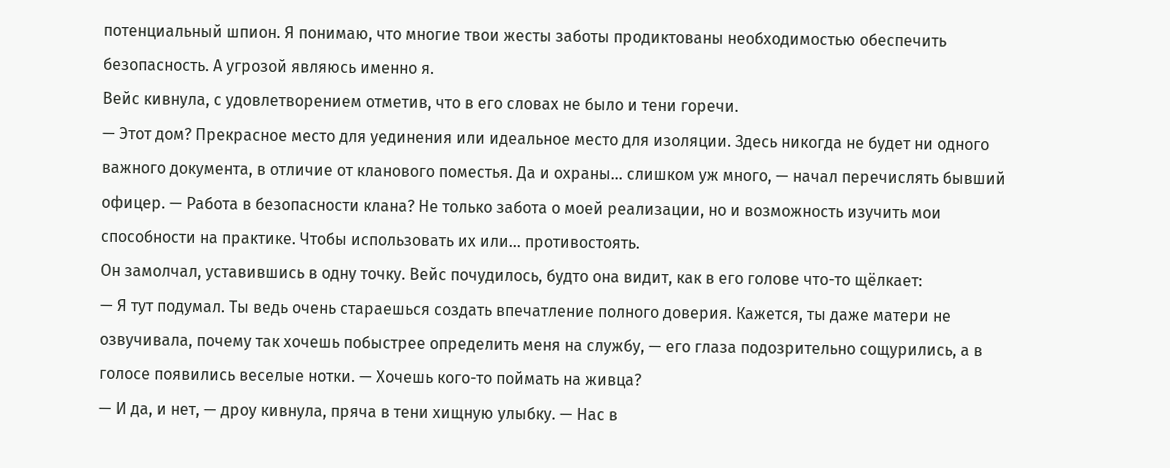потенциальный шпион. Я понимаю, что многие твои жесты заботы продиктованы необходимостью обеспечить безопасность. А угрозой являюсь именно я.
Вейс кивнула, с удовлетворением отметив, что в его словах не было и тени горечи.
— Этот дом? Прекрасное место для уединения или идеальное место для изоляции. Здесь никогда не будет ни одного важного документа, в отличие от кланового поместья. Да и охраны... слишком уж много, — начал перечислять бывший офицер. — Работа в безопасности клана? Не только забота о моей реализации, но и возможность изучить мои способности на практике. Чтобы использовать их или... противостоять.
Он замолчал, уставившись в одну точку. Вейс почудилось, будто она видит, как в его голове что-то щёлкает:
— Я тут подумал. Ты ведь очень стараешься создать впечатление полного доверия. Кажется, ты даже матери не озвучивала, почему так хочешь побыстрее определить меня на службу, — его глаза подозрительно сощурились, а в голосе появились веселые нотки. — Хочешь кого-то поймать на живца?
— И да, и нет, — дроу кивнула, пряча в тени хищную улыбку. — Нас в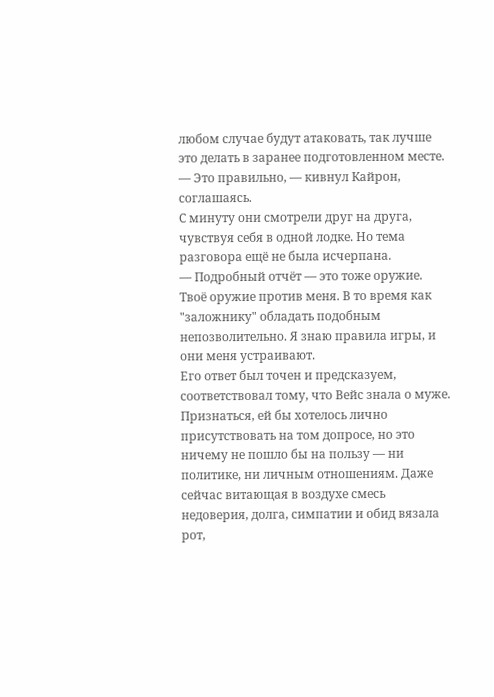любом случае будут атаковать, так лучше это делать в заранее подготовленном месте.
— Это правильно, — кивнул Кайрон, соглашаясь.
С минуту они смотрели друг на друга, чувствуя себя в одной лодке. Но тема разговора ещё не была исчерпана.
— Подробный отчёт — это тоже оружие. Твоё оружие против меня. В то время как "заложнику" обладать подобным непозволительно. Я знаю правила игры, и они меня устраивают.
Его ответ был точен и предсказуем, соответствовал тому, что Вейс знала о муже. Признаться, ей бы хотелось лично присутствовать на том допросе, но это ничему не пошло бы на пользу — ни политике, ни личным отношениям. Даже сейчас витающая в воздухе смесь недоверия, долга, симпатии и обид вязала рот,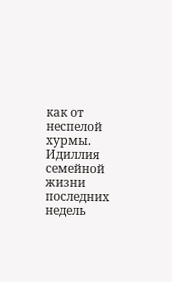как от неспелой хурмы. Идиллия семейной жизни последних недель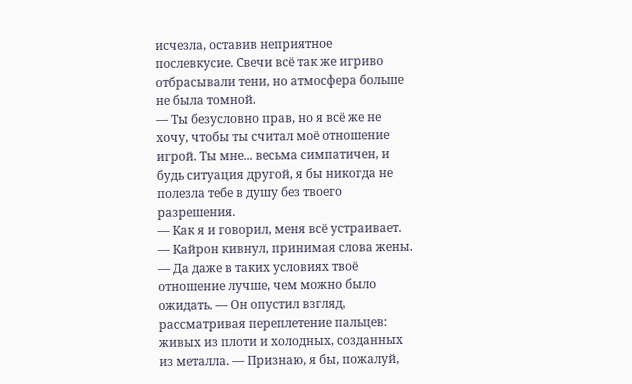исчезла, оставив неприятное послевкусие. Свечи всё так же игриво отбрасывали тени, но атмосфера больше не была томной.
— Ты безусловно прав, но я всё же не хочу, чтобы ты считал моё отношение игрой. Ты мне... весьма симпатичен, и будь ситуация другой, я бы никогда не полезла тебе в душу без твоего разрешения.
— Как я и говорил, меня всё устраивает. — Кайрон кивнул, принимая слова жены. — Да даже в таких условиях твоё отношение лучше, чем можно было ожидать. — Он опустил взгляд, рассматривая переплетение пальцев: живых из плоти и холодных, созданных из металла. — Признаю, я бы, пожалуй,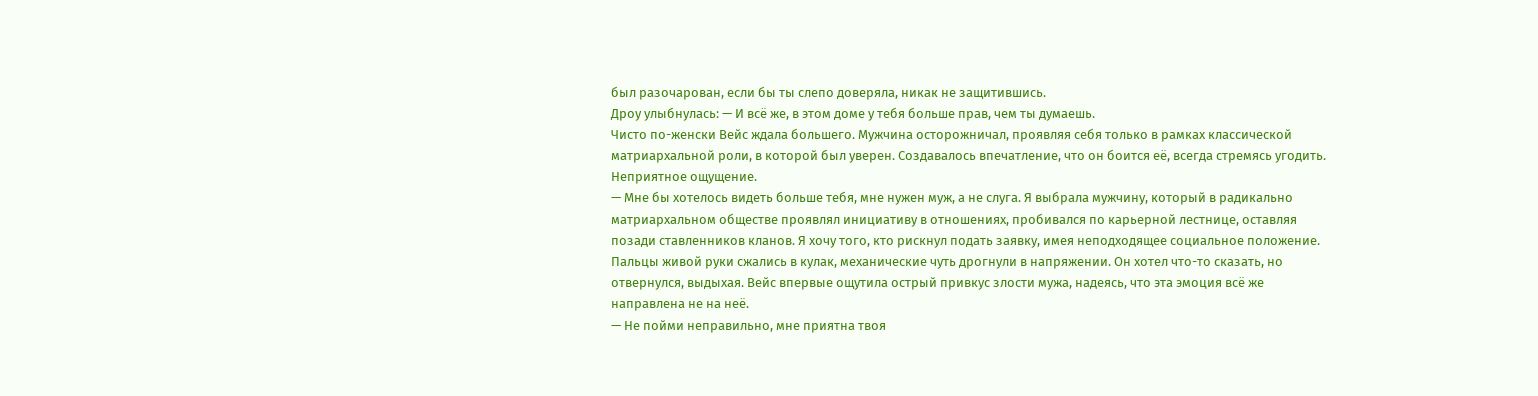был разочарован, если бы ты слепо доверяла, никак не защитившись.
Дроу улыбнулась: — И всё же, в этом доме у тебя больше прав, чем ты думаешь.
Чисто по-женски Вейс ждала большего. Мужчина осторожничал, проявляя себя только в рамках классической матриархальной роли, в которой был уверен. Создавалось впечатление, что он боится её, всегда стремясь угодить. Неприятное ощущение.
— Мне бы хотелось видеть больше тебя, мне нужен муж, а не слуга. Я выбрала мужчину, который в радикально матриархальном обществе проявлял инициативу в отношениях, пробивался по карьерной лестнице, оставляя позади ставленников кланов. Я хочу того, кто рискнул подать заявку, имея неподходящее социальное положение.
Пальцы живой руки сжались в кулак, механические чуть дрогнули в напряжении. Он хотел что-то сказать, но отвернулся, выдыхая. Вейс впервые ощутила острый привкус злости мужа, надеясь, что эта эмоция всё же направлена не на неё.
— Не пойми неправильно, мне приятна твоя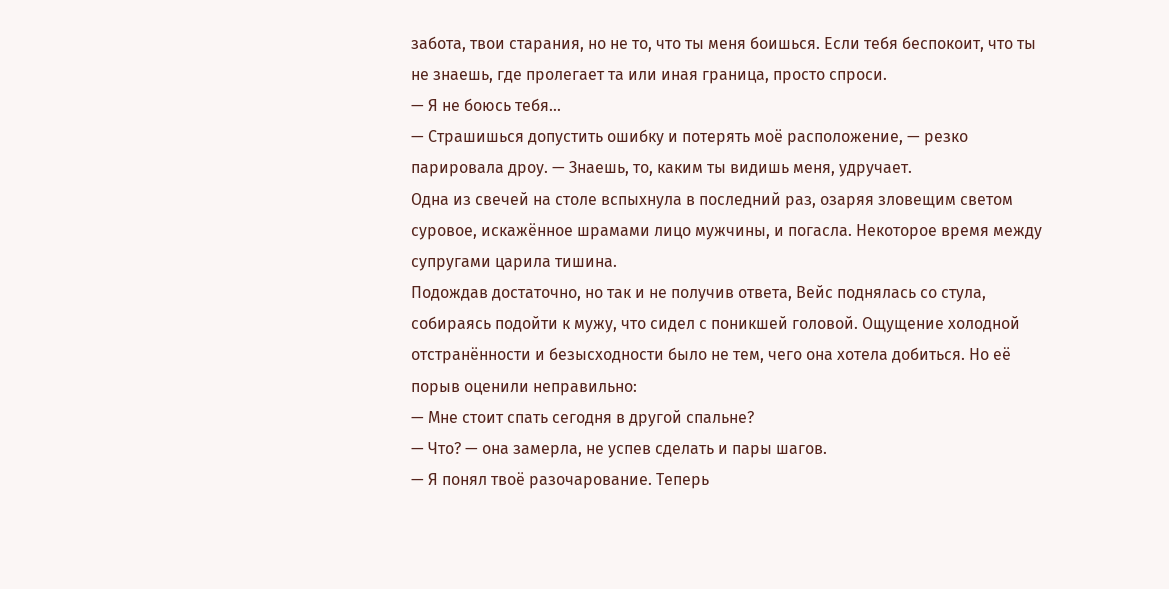забота, твои старания, но не то, что ты меня боишься. Если тебя беспокоит, что ты не знаешь, где пролегает та или иная граница, просто спроси.
— Я не боюсь тебя...
— Страшишься допустить ошибку и потерять моё расположение, — резко парировала дроу. — Знаешь, то, каким ты видишь меня, удручает.
Одна из свечей на столе вспыхнула в последний раз, озаряя зловещим светом суровое, искажённое шрамами лицо мужчины, и погасла. Некоторое время между супругами царила тишина.
Подождав достаточно, но так и не получив ответа, Вейс поднялась со стула, собираясь подойти к мужу, что сидел с поникшей головой. Ощущение холодной отстранённости и безысходности было не тем, чего она хотела добиться. Но её порыв оценили неправильно:
— Мне стоит спать сегодня в другой спальне?
— Что? — она замерла, не успев сделать и пары шагов.
— Я понял твоё разочарование. Теперь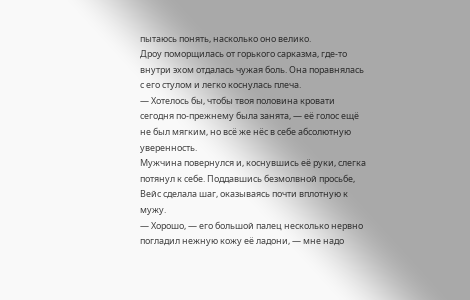пытаюсь понять, насколько оно велико.
Дроу поморщилась от горького сарказма, где-то внутри эхом отдалась чужая боль. Она поравнялась с его стулом и легко коснулась плеча.
— Хотелось бы, чтобы твоя половина кровати сегодня по-прежнему была занята, — её голос ещё не был мягким, но всё же нёс в себе абсолютную уверенность.
Мужчина повернулся и, коснувшись её руки, слегка потянул к себе. Поддавшись безмолвной просьбе, Вейс сделала шаг, оказываясь почти вплотную к мужу.
— Хорошо, — его большой палец несколько нервно погладил нежную кожу её ладони, — мне надо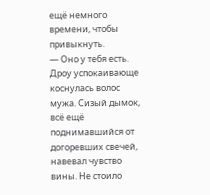ещё немного времени, чтобы привыкнуть.
— Оно у тебя есть.
Дроу успокаивающе коснулась волос мужа. Сизый дымок, всё ещё поднимавшийся от догоревших свечей, навевал чувство вины. Не стоило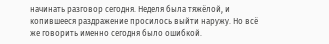начинать разговор сегодня. Неделя была тяжёлой, и копившееся раздражение просилось выйти наружу. Но всё же говорить именно сегодня было ошибкой.